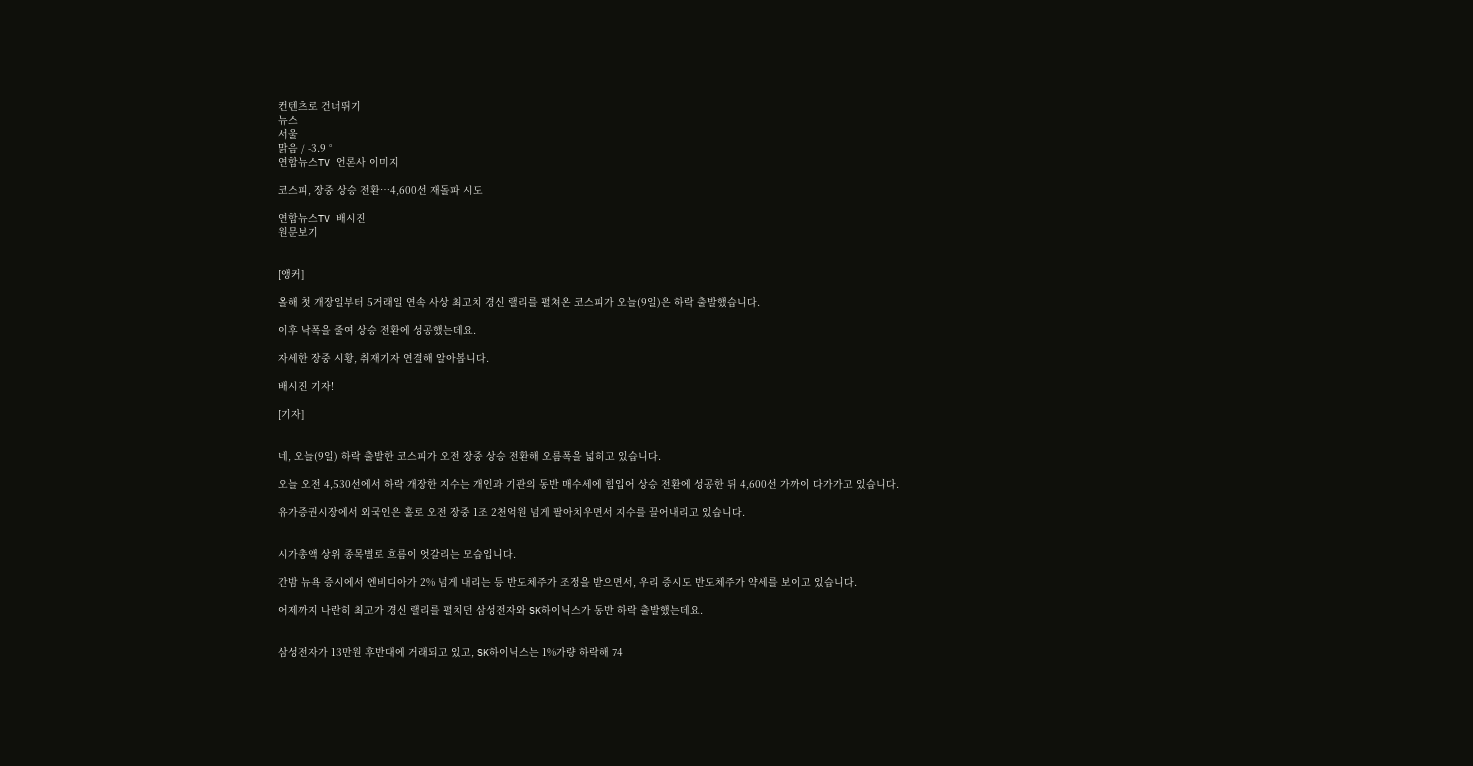컨텐츠로 건너뛰기
뉴스
서울
맑음 / -3.9 °
연합뉴스TV 언론사 이미지

코스피, 장중 상승 전환…4,600선 재돌파 시도

연합뉴스TV 배시진
원문보기


[앵커]

올해 첫 개장일부터 5거래일 연속 사상 최고치 경신 랠리를 펼쳐온 코스피가 오늘(9일)은 하락 출발했습니다.

이후 낙폭을 줄여 상승 전환에 성공했는데요.

자세한 장중 시황, 취재기자 연결해 알아봅니다.

배시진 기자!

[기자]


네, 오늘(9일) 하락 출발한 코스피가 오전 장중 상승 전환해 오름폭을 넓히고 있습니다.

오늘 오전 4,530선에서 하락 개장한 지수는 개인과 기관의 동반 매수세에 힘입어 상승 전환에 성공한 뒤 4,600선 가까이 다가가고 있습니다.

유가증권시장에서 외국인은 홀로 오전 장중 1조 2천억원 넘게 팔아치우면서 지수를 끌어내리고 있습니다.


시가총액 상위 종목별로 흐름이 엇갈리는 모습입니다.

간밤 뉴욕 증시에서 엔비디아가 2% 넘게 내리는 등 반도체주가 조정을 받으면서, 우리 증시도 반도체주가 약세를 보이고 있습니다.

어제까지 나란히 최고가 경신 랠리를 펼치던 삼성전자와 SK하이닉스가 동반 하락 출발했는데요.


삼성전자가 13만원 후반대에 거래되고 있고, SK하이닉스는 1%가량 하락해 74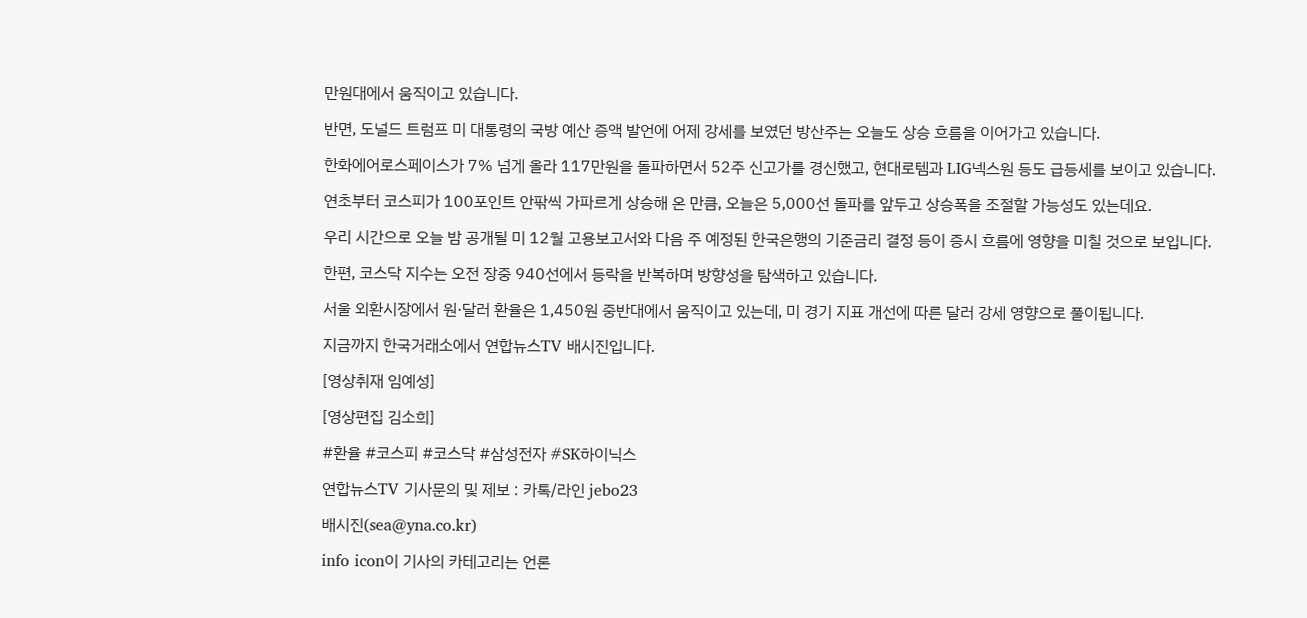만원대에서 움직이고 있습니다.

반면, 도널드 트럼프 미 대통령의 국방 예산 증액 발언에 어제 강세를 보였던 방산주는 오늘도 상승 흐름을 이어가고 있습니다.

한화에어로스페이스가 7% 넘게 올라 117만원을 돌파하면서 52주 신고가를 경신했고, 현대로템과 LIG넥스원 등도 급등세를 보이고 있습니다.

연초부터 코스피가 100포인트 안팎씩 가파르게 상승해 온 만큼, 오늘은 5,000선 돌파를 앞두고 상승폭을 조절할 가능성도 있는데요.

우리 시간으로 오늘 밤 공개될 미 12월 고용보고서와 다음 주 예정된 한국은행의 기준금리 결정 등이 증시 흐름에 영향을 미칠 것으로 보입니다.

한편, 코스닥 지수는 오전 장중 940선에서 등락을 반복하며 방향성을 탐색하고 있습니다.

서울 외환시장에서 원·달러 환율은 1,450원 중반대에서 움직이고 있는데, 미 경기 지표 개선에 따른 달러 강세 영향으로 풀이됩니다.

지금까지 한국거래소에서 연합뉴스TV 배시진입니다.

[영상취재 임예성]

[영상편집 김소희]

#환율 #코스피 #코스닥 #삼성전자 #SK하이닉스

연합뉴스TV 기사문의 및 제보 : 카톡/라인 jebo23

배시진(sea@yna.co.kr)

info icon이 기사의 카테고리는 언론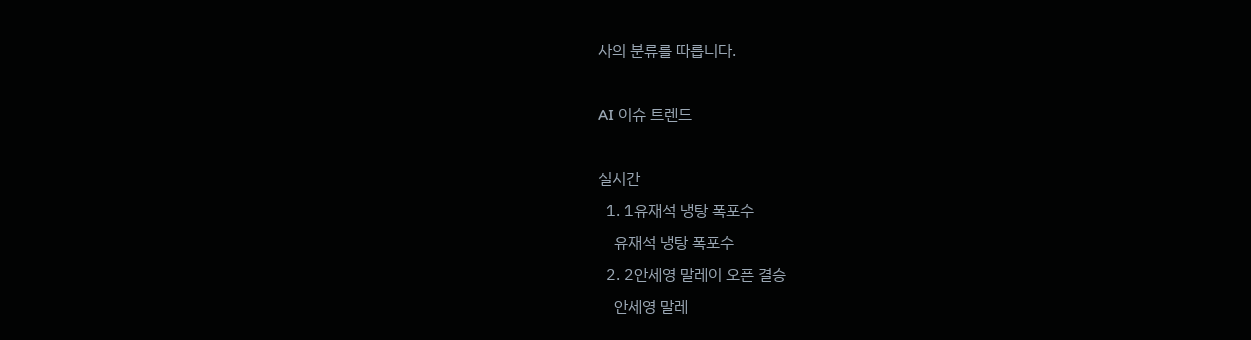사의 분류를 따릅니다.

AI 이슈 트렌드

실시간
  1. 1유재석 냉탕 폭포수
    유재석 냉탕 폭포수
  2. 2안세영 말레이 오픈 결승
    안세영 말레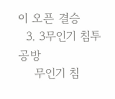이 오픈 결승
  3. 3무인기 침투 공방
    무인기 침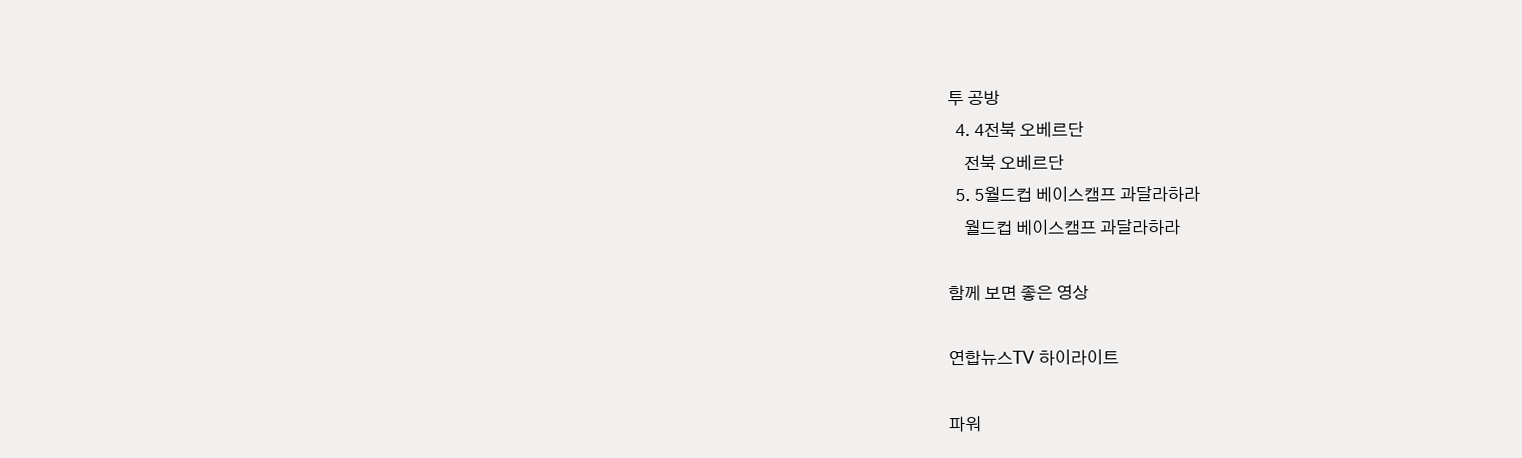투 공방
  4. 4전북 오베르단
    전북 오베르단
  5. 5월드컵 베이스캠프 과달라하라
    월드컵 베이스캠프 과달라하라

함께 보면 좋은 영상

연합뉴스TV 하이라이트

파워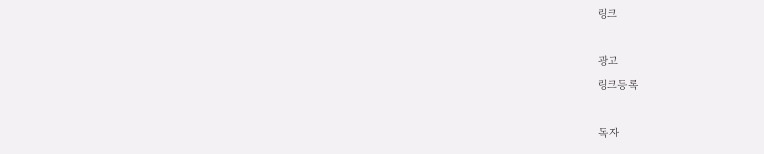링크

광고
링크등록

독자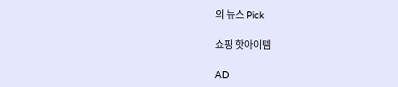의 뉴스 Pick

쇼핑 핫아이템

AD